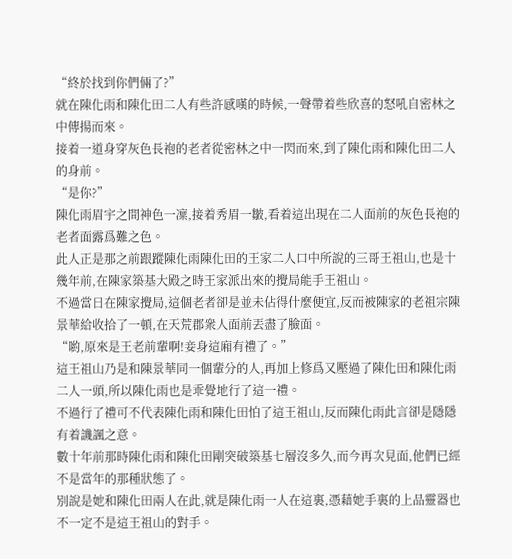“終於找到你們倆了?”
就在陳化雨和陳化田二人有些許感嘆的時候,一聲帶着些欣喜的怒吼自密林之中傳揚而來。
接着一道身穿灰色長袍的老者從密林之中一閃而來,到了陳化雨和陳化田二人的身前。
“是你?”
陳化雨眉宇之間神色一凜,接着秀眉一皺,看着這出現在二人面前的灰色長袍的老者面露爲難之色。
此人正是那之前跟蹤陳化雨陳化田的王家二人口中所說的三哥王祖山,也是十幾年前,在陳家築基大殿之時王家派出來的攪局能手王祖山。
不過當日在陳家攪局,這個老者卻是並未佔得什麼便宜,反而被陳家的老祖宗陳景華給收拾了一頓,在天荒郡衆人面前丟盡了臉面。
“喲,原來是王老前輩啊!妾身這廂有禮了。”
這王祖山乃是和陳景華同一個輩分的人,再加上修爲又壓過了陳化田和陳化雨二人一頭,所以陳化雨也是乖覺地行了這一禮。
不過行了禮可不代表陳化雨和陳化田怕了這王祖山,反而陳化雨此言卻是隱隱有着譏諷之意。
數十年前那時陳化雨和陳化田剛突破築基七層沒多久,而今再次見面,他們已經不是當年的那種狀態了。
別說是她和陳化田兩人在此,就是陳化雨一人在這裏,憑藉她手裏的上品靈器也不一定不是這王祖山的對手。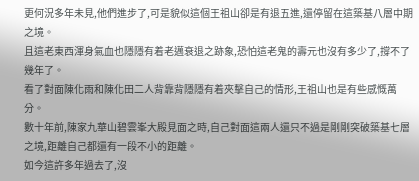更何況多年未見,他們進步了,可是貌似這個王祖山卻是有退五進,還停留在這築基八層中期之境。
且這老東西渾身氣血也隱隱有着老邁衰退之跡象,恐怕這老鬼的壽元也沒有多少了,撐不了幾年了。
看了對面陳化雨和陳化田二人背靠背隱隱有着夾擊自己的情形,王祖山也是有些感慨萬分。
數十年前,陳家九華山碧雲峯大殿見面之時,自己對面這兩人還只不過是剛剛突破築基七層之境,距離自己都還有一段不小的距離。
如今這許多年過去了,沒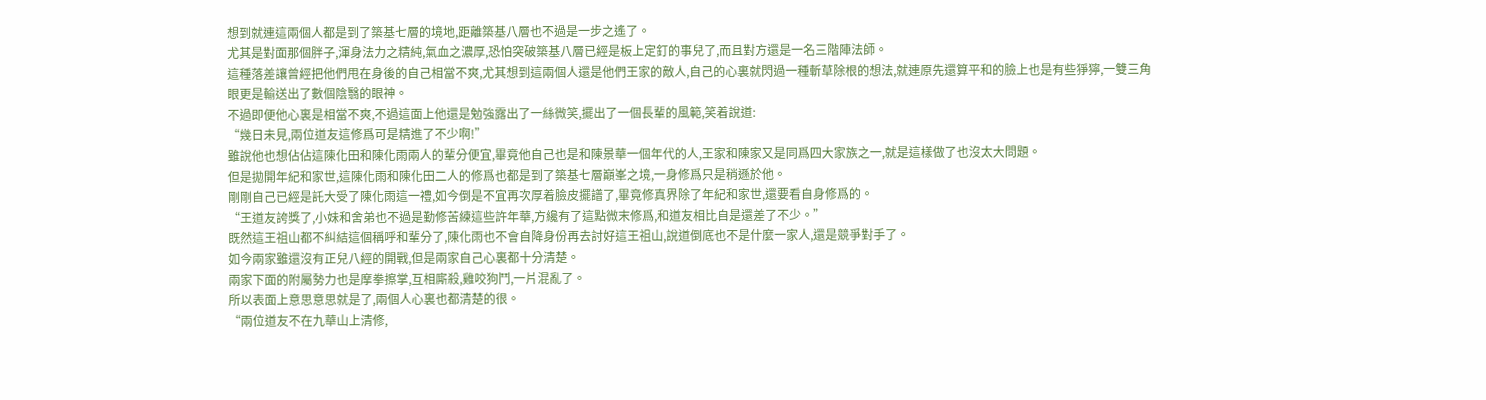想到就連這兩個人都是到了築基七層的境地,距離築基八層也不過是一步之遙了。
尤其是對面那個胖子,渾身法力之精純,氣血之濃厚,恐怕突破築基八層已經是板上定釘的事兒了,而且對方還是一名三階陣法師。
這種落差讓曾經把他們甩在身後的自己相當不爽,尤其想到這兩個人還是他們王家的敵人,自己的心裏就閃過一種斬草除根的想法,就連原先還算平和的臉上也是有些猙獰,一雙三角眼更是輸送出了數個陰翳的眼神。
不過即便他心裏是相當不爽,不過這面上他還是勉強露出了一絲微笑,擺出了一個長輩的風範,笑着說道:
“幾日未見,兩位道友這修爲可是精進了不少啊!”
雖說他也想佔佔這陳化田和陳化雨兩人的輩分便宜,畢竟他自己也是和陳景華一個年代的人,王家和陳家又是同爲四大家族之一,就是這樣做了也沒太大問題。
但是拋開年紀和家世,這陳化雨和陳化田二人的修爲也都是到了築基七層巔峯之境,一身修爲只是稍遜於他。
剛剛自己已經是託大受了陳化雨這一禮,如今倒是不宜再次厚着臉皮擺譜了,畢竟修真界除了年紀和家世,還要看自身修爲的。
“王道友誇獎了,小妹和舍弟也不過是勤修苦練這些許年華,方纔有了這點微末修爲,和道友相比自是還差了不少。”
既然這王祖山都不糾結這個稱呼和輩分了,陳化雨也不會自降身份再去討好這王祖山,說道倒底也不是什麼一家人,還是競爭對手了。
如今兩家雖還沒有正兒八經的開戰,但是兩家自己心裏都十分清楚。
兩家下面的附屬勢力也是摩拳擦掌,互相廝殺,雞咬狗鬥,一片混亂了。
所以表面上意思意思就是了,兩個人心裏也都清楚的很。
“兩位道友不在九華山上清修,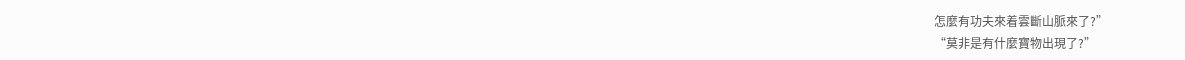怎麼有功夫來着雲斷山脈來了?”
“莫非是有什麼寶物出現了?”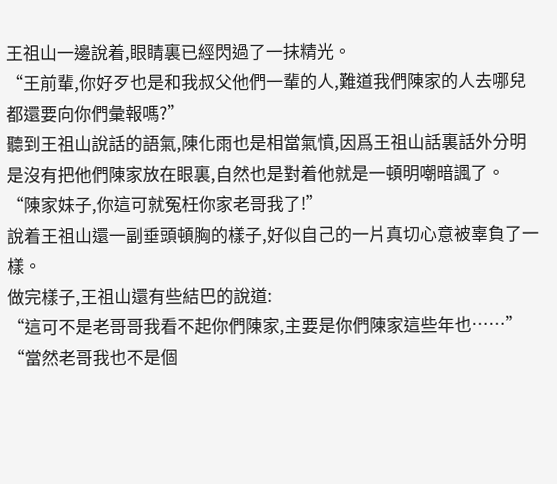王祖山一邊說着,眼睛裏已經閃過了一抹精光。
“王前輩,你好歹也是和我叔父他們一輩的人,難道我們陳家的人去哪兒都還要向你們彙報嗎?”
聽到王祖山說話的語氣,陳化雨也是相當氣憤,因爲王祖山話裏話外分明是沒有把他們陳家放在眼裏,自然也是對着他就是一頓明嘲暗諷了。
“陳家妹子,你這可就冤枉你家老哥我了!”
說着王祖山還一副垂頭頓胸的樣子,好似自己的一片真切心意被辜負了一樣。
做完樣子,王祖山還有些結巴的說道:
“這可不是老哥哥我看不起你們陳家,主要是你們陳家這些年也……”
“當然老哥我也不是個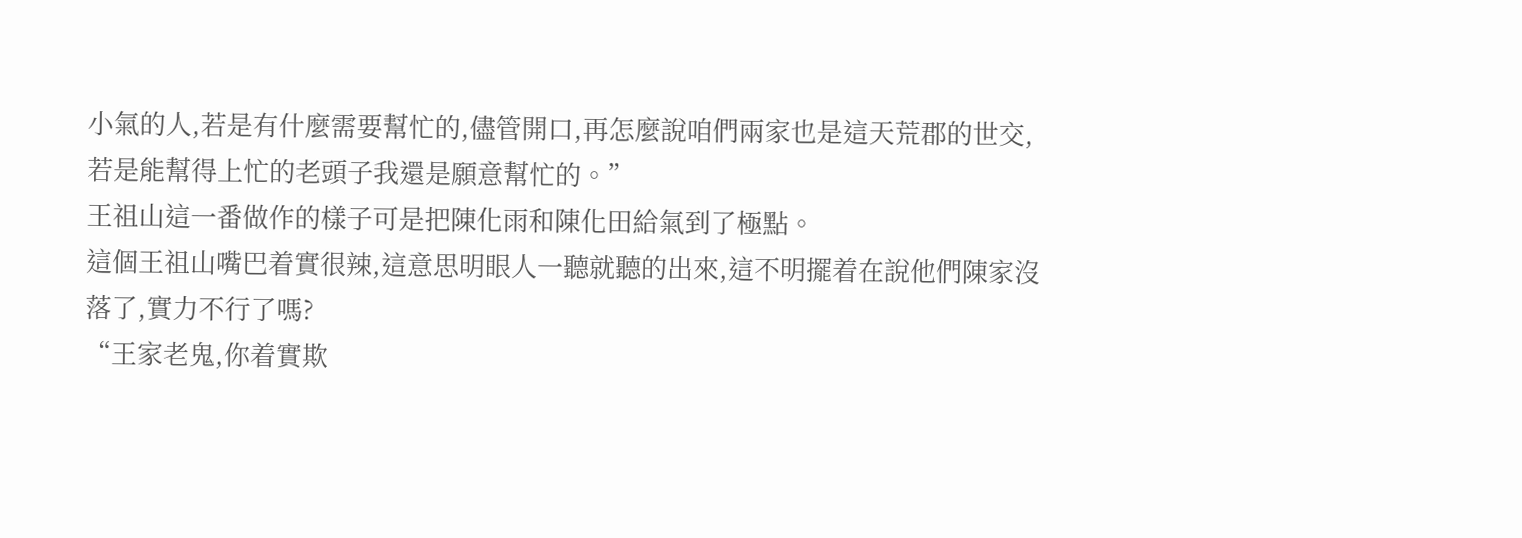小氣的人,若是有什麼需要幫忙的,儘管開口,再怎麼說咱們兩家也是這天荒郡的世交,若是能幫得上忙的老頭子我還是願意幫忙的。”
王祖山這一番做作的樣子可是把陳化雨和陳化田給氣到了極點。
這個王祖山嘴巴着實很辣,這意思明眼人一聽就聽的出來,這不明擺着在說他們陳家沒落了,實力不行了嗎?
“王家老鬼,你着實欺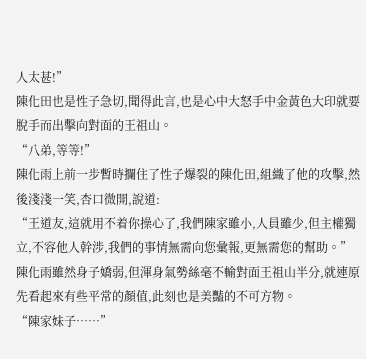人太甚!”
陳化田也是性子急切,聞得此言,也是心中大怒手中金黃色大印就要脫手而出擊向對面的王祖山。
“八弟,等等!”
陳化雨上前一步暫時攔住了性子爆裂的陳化田,組織了他的攻擊,然後淺淺一笑,杏口微開,說道:
“王道友,這就用不着你操心了,我們陳家雖小,人員雖少,但主權獨立,不容他人幹涉,我們的事情無需向您彙報,更無需您的幫助。”
陳化雨雖然身子嬌弱,但渾身氣勢絲毫不輸對面王祖山半分,就連原先看起來有些平常的顏值,此刻也是美豔的不可方物。
“陳家妹子……”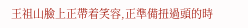王祖山臉上正帶着笑容,正準備扭過頭的時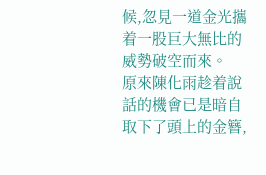候,忽見一道金光攜着一股巨大無比的威勢破空而來。
原來陳化雨趁着說話的機會已是暗自取下了頭上的金簪,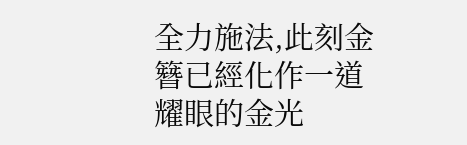全力施法,此刻金簪已經化作一道耀眼的金光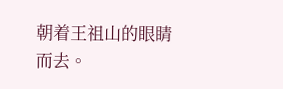朝着王祖山的眼睛而去。